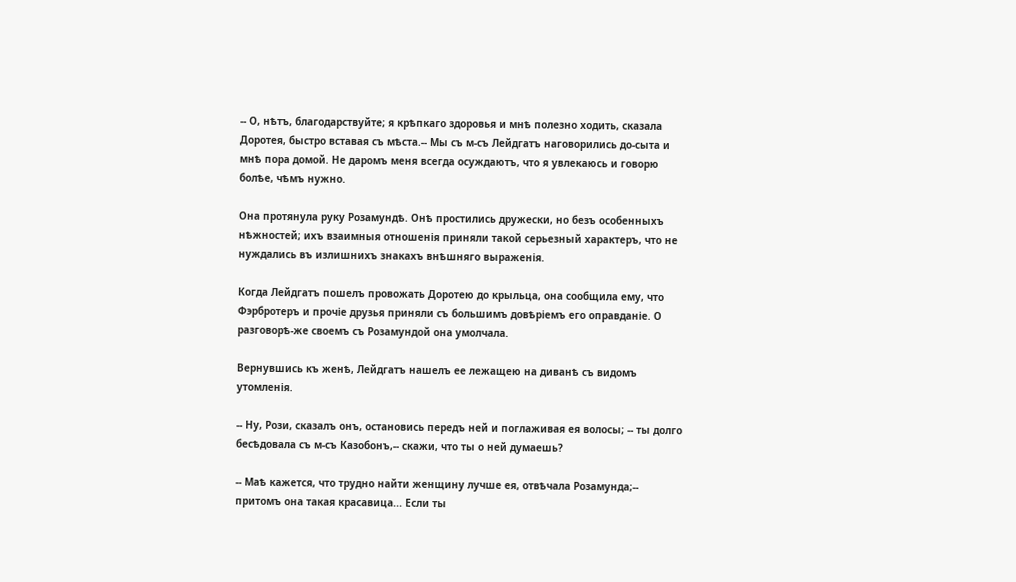-- О, нѣтъ, благодарствуйте; я крѣпкаго здоровья и мнѣ полезно ходить, сказала Доротея, быстро вставая съ мѣста.-- Мы съ м-съ Лейдгатъ наговорились до-сыта и мнѣ пора домой. Не даромъ меня всегда осуждаютъ, что я увлекаюсь и говорю болѣе, чѣмъ нужно.

Она протянула руку Розамундѣ. Онѣ простились дружески, но безъ особенныхъ нѣжностей; ихъ взаимныя отношенія приняли такой серьезный характеръ, что не нуждались въ излишнихъ знакахъ внѣшняго выраженія.

Когда Лейдгатъ пошелъ провожать Доротею до крыльца, она сообщила ему, что Фэрбротеръ и прочіе друзья приняли съ большимъ довѣріемъ его оправданіе. О разговорѣ-же своемъ съ Розамундой она умолчала.

Вернувшись къ женѣ, Лейдгатъ нашелъ ее лежащею на диванѣ съ видомъ утомленія.

-- Ну, Рози, сказалъ онъ, остановись передъ ней и поглаживая ея волосы; -- ты долго бесѣдовала съ м-съ Казобонъ,-- скажи, что ты о ней думаешь?

-- Маѣ кажется, что трудно найти женщину лучше ея, отвѣчала Розамунда;-- притомъ она такая красавица... Если ты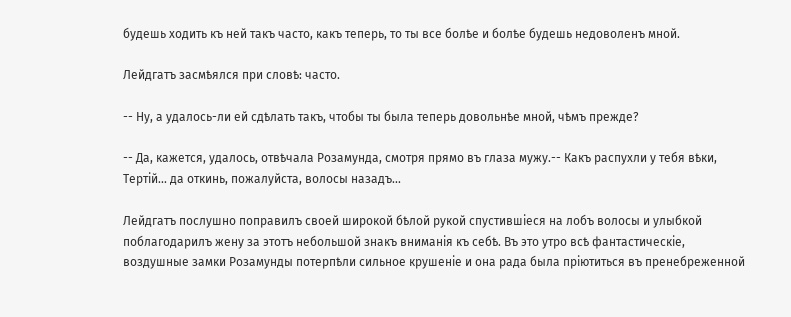будешь ходить къ ней такъ часто, какъ теперь, то ты все болѣе и болѣе будешь недоволенъ мной.

Лейдгатъ засмѣялся при словѣ: часто.

-- Ну, а удалось-ли ей сдѣлать такъ, чтобы ты была теперь довольнѣе мной, чѣмъ прежде?

-- Да, кажется, удалось, отвѣчала Розамунда, смотря прямо въ глаза мужу.-- Какъ распухли у тебя вѣки, Тертій... да откинь, пожалуйста, волосы назадъ...

Лейдгатъ послушно поправилъ своей широкой бѣлой рукой спустившіеся на лобъ волосы и улыбкой поблагодарилъ жену за этотъ небольшой знакъ вниманія къ себѣ. Въ это утро всѣ фантастическіе, воздушные замки Розамунды потерпѣли сильное крушеніе и она рада была пріютиться въ пренебреженной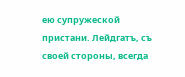ею супружеской пристани. Лейдгатъ, съ своей стороны, всегда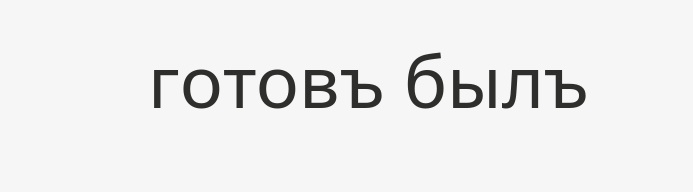готовъ былъ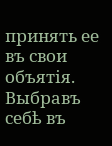принять ее въ свои объятія. Выбравъ себѣ въ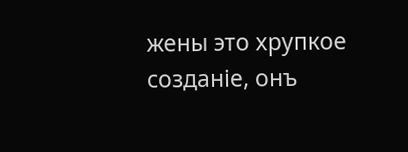жены это хрупкое созданіе, онъ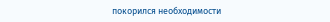покорился необходимости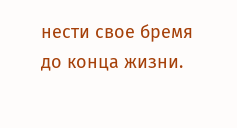нести свое бремя до конца жизни.